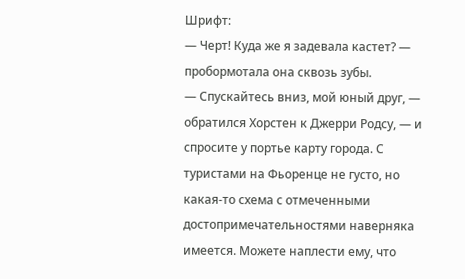Шрифт:
— Черт! Куда же я задевала кастет? — пробормотала она сквозь зубы.
— Спускайтесь вниз, мой юный друг, — обратился Хорстен к Джерри Родсу, — и спросите у портье карту города. С туристами на Фьоренце не густо, но какая-то схема с отмеченными достопримечательностями наверняка имеется. Можете наплести ему, что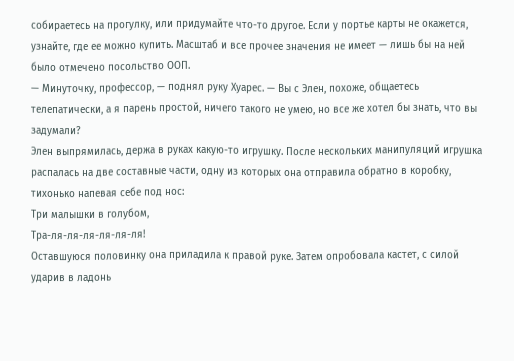собираетесь на прогулку, или придумайте что-то другое. Если у портье карты не окажется, узнайте, где ее можно купить. Масштаб и все прочее значения не имеет — лишь бы на ней было отмечено посольство ООП.
— Минуточку, профессор, — поднял руку Хуарес. — Вы с Элен, похоже, общаетесь телепатически, а я парень простой, ничего такого не умею, но все же хотел бы знать, что вы задумали?
Элен выпрямилась, держа в руках какую-то игрушку. После нескольких манипуляций игрушка распалась на две составные части, одну из которых она отправила обратно в коробку, тихонько напевая себе под нос:
Три малышки в голубом,
Тра-ля-ля-ля-ля-ля-ля!
Оставшуюся половинку она приладила к правой руке. Затем опробовала кастет, с силой ударив в ладонь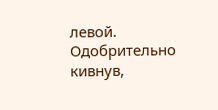левой. Одобрительно кивнув,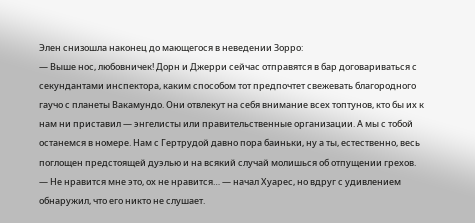Элен снизошла наконец до мающегося в неведении Зорро:
— Выше нос, любовничек! Дорн и Джерри сейчас отправятся в бар договариваться с секундантами инспектора, каким способом тот предпочтет свежевать благородного гаучо с планеты Вакамундо. Они отвлекут на себя внимание всех топтунов, кто бы их к нам ни приставил — энгелисты или правительственные организации. А мы с тобой останемся в номере. Нам с Гертрудой давно пора баиньки, ну а ты, естественно, весь поглощен предстоящей дуэлью и на всякий случай молишься об отпущении грехов.
— Не нравится мне это, ох не нравится… — начал Хуарес, но вдруг с удивлением обнаружил, что его никто не слушает.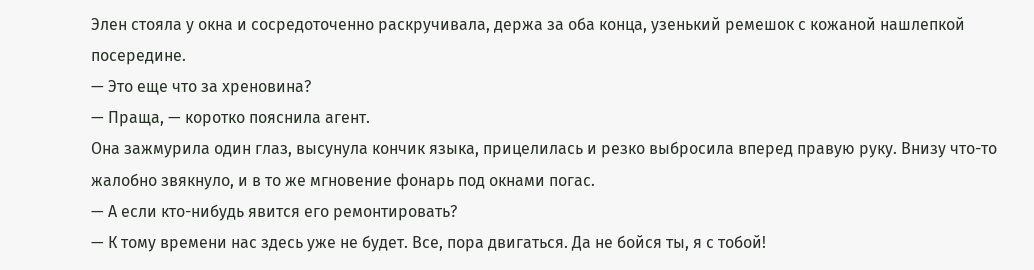Элен стояла у окна и сосредоточенно раскручивала, держа за оба конца, узенький ремешок с кожаной нашлепкой посередине.
— Это еще что за хреновина?
— Праща, — коротко пояснила агент.
Она зажмурила один глаз, высунула кончик языка, прицелилась и резко выбросила вперед правую руку. Внизу что-то жалобно звякнуло, и в то же мгновение фонарь под окнами погас.
— А если кто-нибудь явится его ремонтировать?
— К тому времени нас здесь уже не будет. Все, пора двигаться. Да не бойся ты, я с тобой!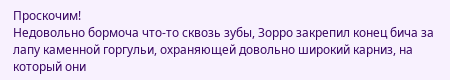Проскочим!
Недовольно бормоча что-то сквозь зубы, Зорро закрепил конец бича за лапу каменной горгульи, охраняющей довольно широкий карниз, на который они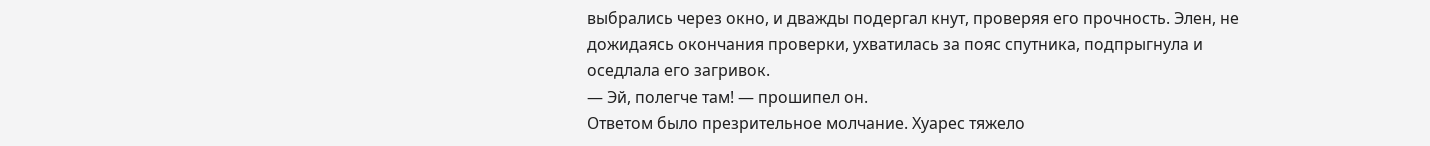выбрались через окно, и дважды подергал кнут, проверяя его прочность. Элен, не дожидаясь окончания проверки, ухватилась за пояс спутника, подпрыгнула и оседлала его загривок.
— Эй, полегче там! — прошипел он.
Ответом было презрительное молчание. Хуарес тяжело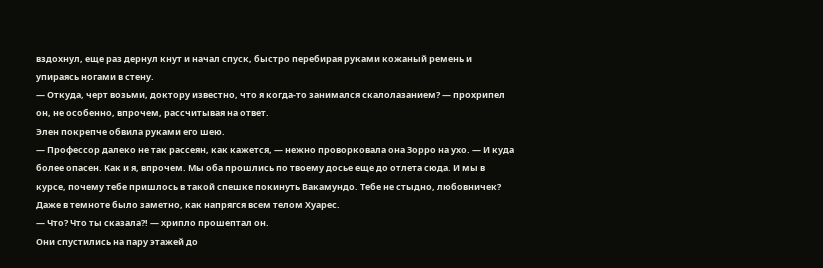вздохнул, еще раз дернул кнут и начал спуск, быстро перебирая руками кожаный ремень и упираясь ногами в стену.
— Откуда, черт возьми, доктору известно, что я когда-то занимался скалолазанием? — прохрипел он, не особенно, впрочем, рассчитывая на ответ.
Элен покрепче обвила руками его шею.
— Профессор далеко не так рассеян, как кажется, — нежно проворковала она Зорро на ухо. — И куда более опасен. Как и я, впрочем. Мы оба прошлись по твоему досье еще до отлета сюда. И мы в курсе, почему тебе пришлось в такой спешке покинуть Вакамундо. Тебе не стыдно, любовничек?
Даже в темноте было заметно, как напрягся всем телом Хуарес.
— Что? Что ты сказала?! — хрипло прошептал он.
Они спустились на пару этажей до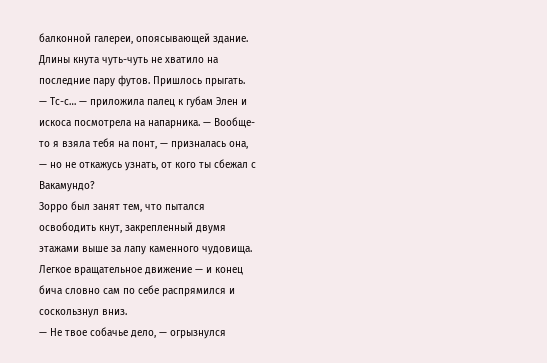балконной галереи, опоясывающей здание. Длины кнута чуть-чуть не хватило на последние пару футов. Пришлось прыгать.
— Тс-с… — приложила палец к губам Элен и искоса посмотрела на напарника. — Вообще-то я взяла тебя на понт, — призналась она, — но не откажусь узнать, от кого ты сбежал с Вакамундо?
Зорро был занят тем, что пытался освободить кнут, закрепленный двумя этажами выше за лапу каменного чудовища. Легкое вращательное движение — и конец бича словно сам по себе распрямился и соскользнул вниз.
— Не твое собачье дело, — огрызнулся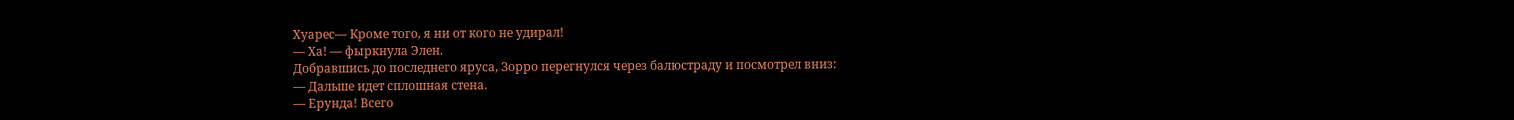Хуарес— Кроме того, я ни от кого не удирал!
— Ха! — фыркнула Элен.
Добравшись до последнего яруса, Зорро перегнулся через балюстраду и посмотрел вниз:
— Дальше идет сплошная стена.
— Ерунда! Всего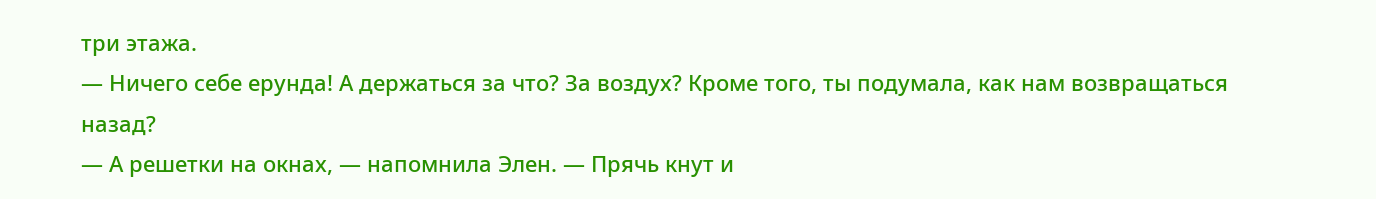три этажа.
— Ничего себе ерунда! А держаться за что? За воздух? Кроме того, ты подумала, как нам возвращаться назад?
— А решетки на окнах, — напомнила Элен. — Прячь кнут и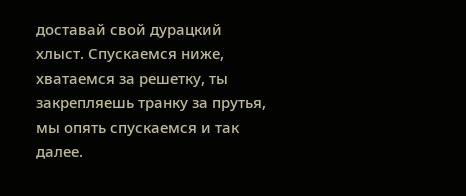доставай свой дурацкий хлыст. Спускаемся ниже, хватаемся за решетку, ты закрепляешь транку за прутья, мы опять спускаемся и так далее.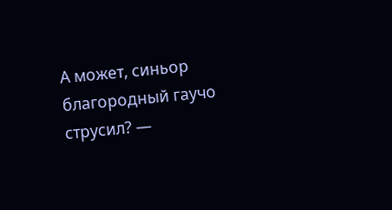А может, синьор благородный гаучо струсил? —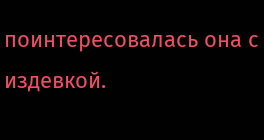поинтересовалась она с издевкой.